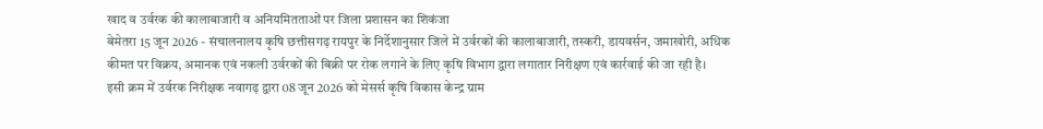खाद व उर्वरक की कालाबाजारी व अनियमितताओं पर जिला प्रशासन का शिकंजा
बेमेतरा 15 जून 2026 - संचालनालय कृषि छत्तीसगढ़ रायपुर के निर्देशानुसार जिले में उर्वरकों की कालाबाजारी, तस्करी, डायवर्सन, जमाखोरी, अधिक कीमत पर विक्रय, अमानक एवं नकली उर्वरकों की बिक्री पर रोक लगाने के लिए कृषि विभाग द्वारा लगातार निरीक्षण एवं कार्रवाई की जा रही है।
इसी क्रम में उर्वरक निरीक्षक नवागढ़ द्वारा 08 जून 2026 को मेसर्स कृषि विकास केन्द्र ग्राम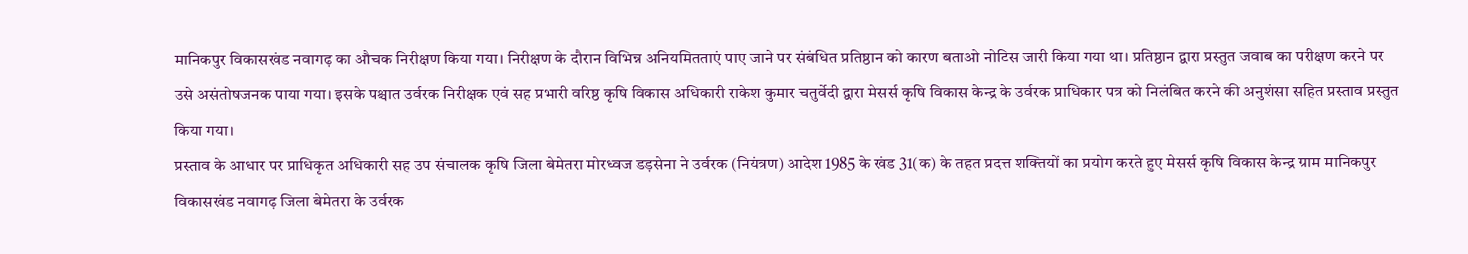मानिकपुर विकासखंड नवागढ़ का औचक निरीक्षण किया गया। निरीक्षण के दौरान विभिन्न अनियमितताएं पाए जाने पर संबंधित प्रतिष्ठान को कारण बताओ नोटिस जारी किया गया था। प्रतिष्ठान द्वारा प्रस्तुत जवाब का परीक्षण करने पर उसे असंतोषजनक पाया गया। इसके पश्चात उर्वरक निरीक्षक एवं सह प्रभारी वरिष्ठ कृषि विकास अधिकारी राकेश कुमार चतुर्वेदी द्वारा मेसर्स कृषि विकास केन्द्र के उर्वरक प्राधिकार पत्र को निलंबित करने की अनुशंसा सहित प्रस्ताव प्रस्तुत किया गया।
प्रस्ताव के आधार पर प्राधिकृत अधिकारी सह उप संचालक कृषि जिला बेमेतरा मोरध्वज डड़सेना ने उर्वरक (नियंत्रण) आदेश 1985 के खंड 31(क) के तहत प्रदत्त शक्तियों का प्रयोग करते हुए मेसर्स कृषि विकास केन्द्र ग्राम मानिकपुर विकासखंड नवागढ़ जिला बेमेतरा के उर्वरक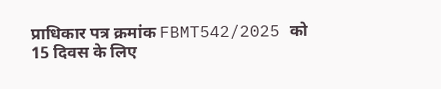प्राधिकार पत्र क्रमांक FBMT542/2025 को 15 दिवस के लिए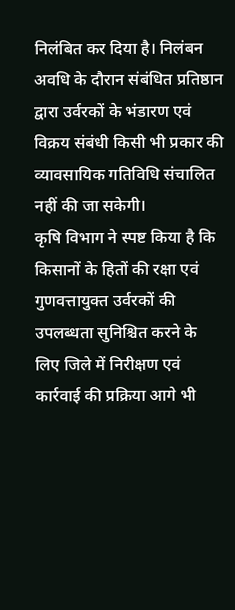निलंबित कर दिया है। निलंबन अवधि के दौरान संबंधित प्रतिष्ठान द्वारा उर्वरकों के भंडारण एवं विक्रय संबंधी किसी भी प्रकार की व्यावसायिक गतिविधि संचालित नहीं की जा सकेगी।
कृषि विभाग ने स्पष्ट किया है कि किसानों के हितों की रक्षा एवं गुणवत्तायुक्त उर्वरकों की उपलब्धता सुनिश्चित करने के लिए जिले में निरीक्षण एवं कार्रवाई की प्रक्रिया आगे भी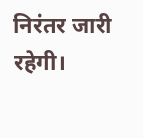निरंतर जारी रहेगी।